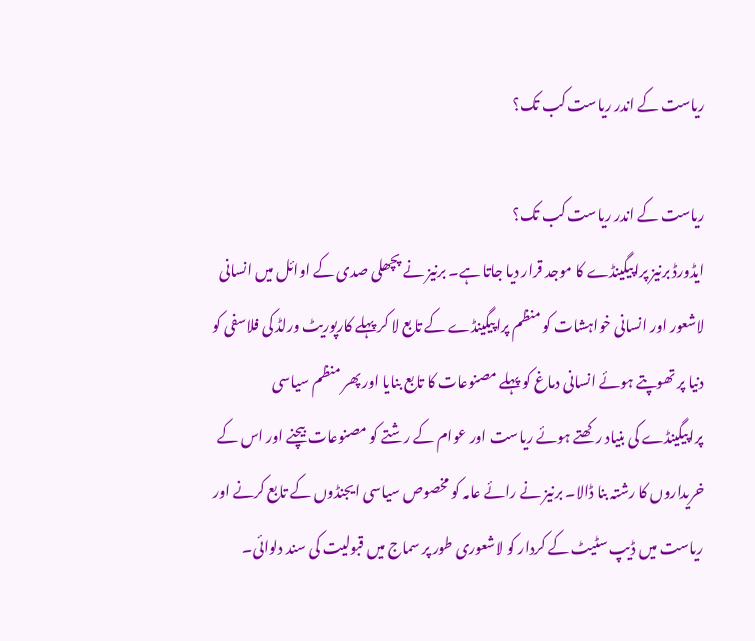ریاست کے اندر ریاست کب تک؟

ریاست کے اندر ریاست کب تک؟
ایڈورڈ برنیز پراپیگینڈے کا موجد قرار دیا جاتا ہے۔ برنیز نے پچھلی صدی کے اوائل میں انسانی لاشعور اور انسانی خواہشات کو منظم پراپیگینڈے کے تابع لا کر پہلے کارپوریٹ ورلڈ کی فلاسفی کو دنیا پر تھوپتے ہوئے انسانی دماغ کو پہلے مصنوعات کا تابع بنایا اور پھر منظم سیاسی پراپیگینڈے کی بنیاد رکھتے ہوئے ریاست اور عوام کے رشتے کو مصنوعات بیچنے اور اس کے خریداروں کا رشتہ بنا ڈالا۔ برنیز نے رائے عامہ کو مخصوص سیاسی ایجنڈوں کے تابع کرنے اور ریاست میں ڈیپ سٹیٹ کے کردار کو لاشعوری طور پر سماج میں قبولیت کی سند دلوائی۔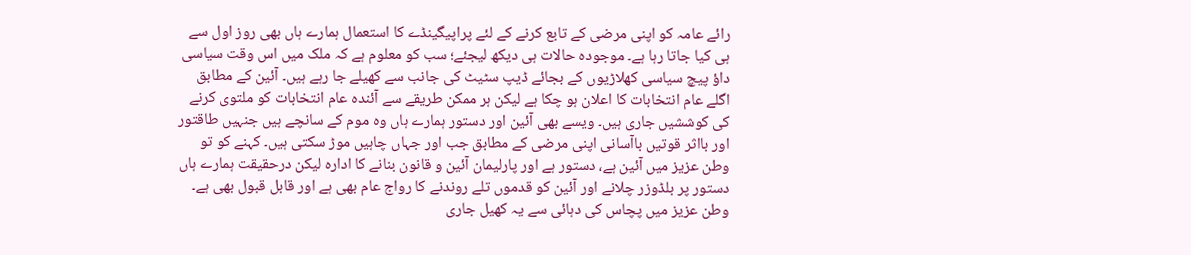رائے عامہ کو اپنی مرضی کے تابع کرنے کے لئے پراپیگینڈے کا استعمال ہمارے ہاں بھی روز اول سے ہی کیا جاتا رہا ہے۔ موجودہ حالات ہی دیکھ لیجئے؛ سب کو معلوم ہے کہ ملک میں اس وقت سیاسی داؤ پیچ سیاسی کھلاڑیوں کے بجائے ڈیپ سٹیٹ کی جانب سے کھیلے جا رہے ہیں۔ آئین کے مطابق اگلے عام انتخابات کا اعلان ہو چکا ہے لیکن ہر ممکن طریقے سے آئندہ عام انتخابات کو ملتوی کرنے کی کوششیں جاری ہیں۔ ویسے بھی آئین اور دستور ہمارے ہاں وہ موم کے سانچے ہیں جنہیں طاقتور اور بااثر قوتیں باآسانی اپنی مرضی کے مطابق جب اور جہاں چاہیں موڑ سکتی ہیں۔ کہنے کو تو وطن عزیز میں آئین ہے، دستور ہے اور پارلیمان آئین و قانون بنانے کا ادارہ لیکن درحقیقت ہمارے ہاں دستور پر بلڈوزر چلانے اور آئین کو قدموں تلے روندنے کا رواج عام بھی ہے اور قابل قبول بھی ہے۔ وطن عزیز میں پچاس کی دہائی سے یہ کھیل جاری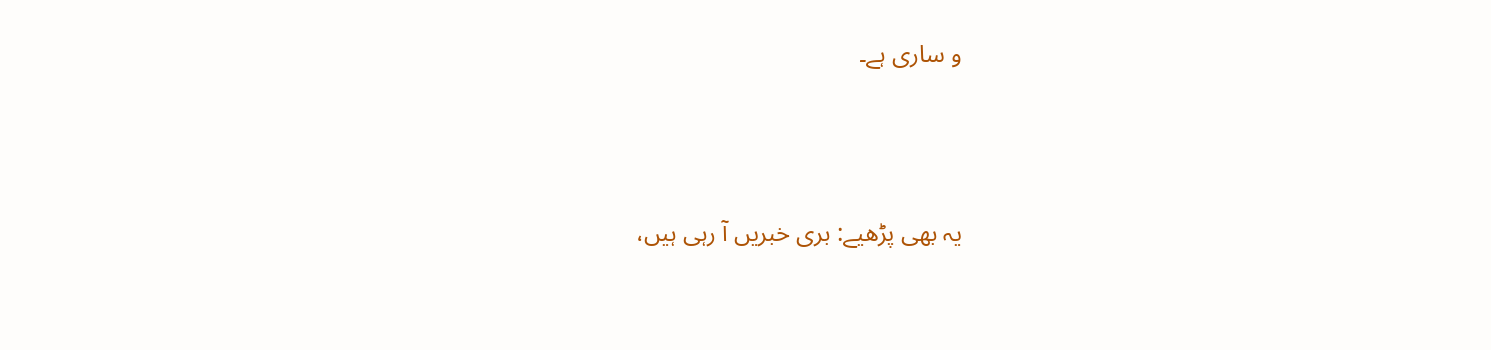و ساری ہے۔



یہ بھی پڑھیے: بری خبریں آ رہی ہیں،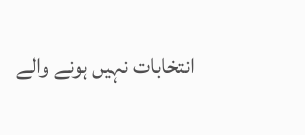انتخابات نہیں ہونے والے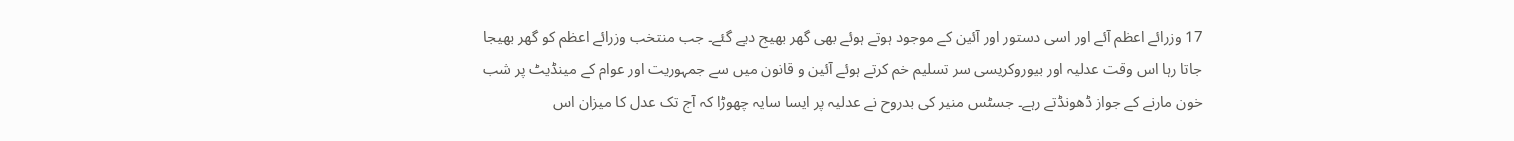17 وزرائے اعظم آئے اور اسی دستور اور آئین کے موجود ہوتے ہوئے بھی گھر بھیج دیے گئے۔ جب منتخب وزرائے اعظم کو گھر بھیجا جاتا رہا اس وقت عدلیہ اور بیوروکریسی سر تسلیم خم کرتے ہوئے آئین و قانون میں سے جمہوریت اور عوام کے مینڈیٹ پر شب خون مارنے کے جواز ڈھونڈتے رہے۔ جسٹس منیر کی بدروح نے عدلیہ پر ایسا سایہ چھوڑا کہ آج تک عدل کا میزان اس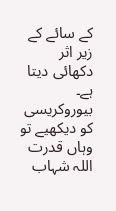کے سائے کے زیر اثر دکھائی دیتا ہے۔ بیوروکریسی کو دیکھیے تو وہاں قدرت اللہ شہاب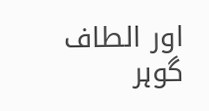اور الطاف گوہر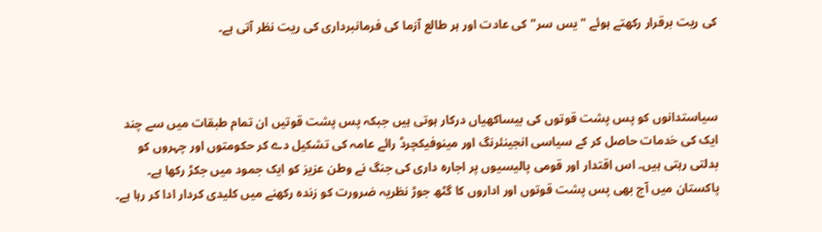کی ریت برقرار رکھتے ہوئے "یس سر" کی عادت اور ہر طالع آزما کی فرمانبرداری کی ریت نظر آتی ہے۔



سیاستدانوں کو پس پشت قوتوں کی بیساکھیاں درکار ہوتی ہیں جبکہ پس پشت قوتیں ان تمام طبقات میں سے چند ایک کی خدمات حاصل کر کے سیاسی انجینئرنگ اور مینوفیکچرڈ رائے عامہ کی تشکیل دے کر حکومتوں اور چہروں کو بدلتی رہتی ہیں۔ اس اقتدار اور قومی پالیسیوں پر اجارہ داری کی جنگ نے وطن عزیز کو ایک جمود میں جکڑ رکھا ہے۔ پاکستان میں آج بھی پس پشت قوتوں اور اداروں کا گٹھ جوڑ نظریہ ضرورت کو زندہ رکھنے میں کلیدی کردار ادا کر رہا ہے۔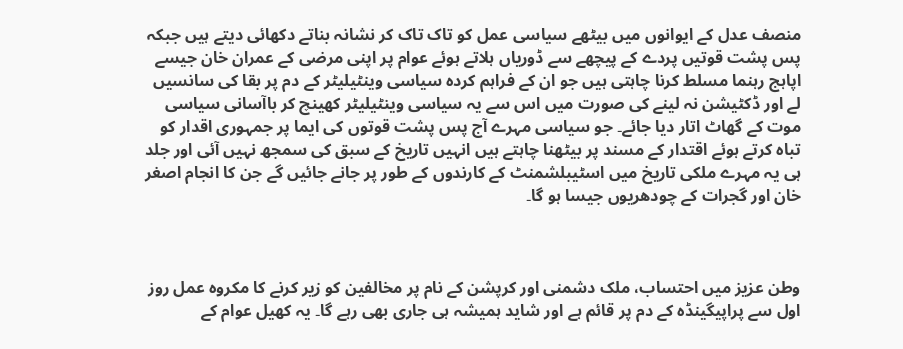منصف عدل کے ایوانوں میں بیٹھے سیاسی عمل کو تاک تاک کر نشانہ بناتے دکھائی دیتے ہیں جبکہ پس پشت قوتیں پردے کے پیچھے سے ڈوریاں ہلاتے ہوئے عوام پر اپنی مرضی کے عمران خان جیسے اپاہج رہنما مسلط کرنا چاہتی ہیں جو ان کے فراہم کردہ سیاسی وینٹیلیٹر کے دم پر بقا کی سانسیں لے اور ڈکٹیشن نہ لینے کی صورت میں اس سے یہ سیاسی وینٹیلیٹر کھینچ کر باآسانی سیاسی موت کے گھاٹ اتار دیا جائے۔ جو سیاسی مہرے آج پس پشت قوتوں کی ایما پر جمہوری اقدار کو تباہ کرتے ہوئے اقتدار کے مسند پر بیٹھنا چاہتے ہیں انہیں تاریخ کے سبق کی سمجھ نہیں آئی اور جلد ہی یہ مہرے ملکی تاریخ میں اسٹیبلشمنٹ کے کارندوں کے طور پر جانے جائیں گے جن کا انجام اصغر خان اور گجرات کے چودھریوں جیسا ہو گا۔



وطن عزیز میں احتساب، ملک دشمنی اور کرپشن کے نام پر مخالفین کو زیر کرنے کا مکروہ عمل روز اول سے پراپیگینڈہ کے دم پر قائم ہے اور شاید ہمیشہ ہی جاری بھی رہے گا۔ یہ کھیل عوام کے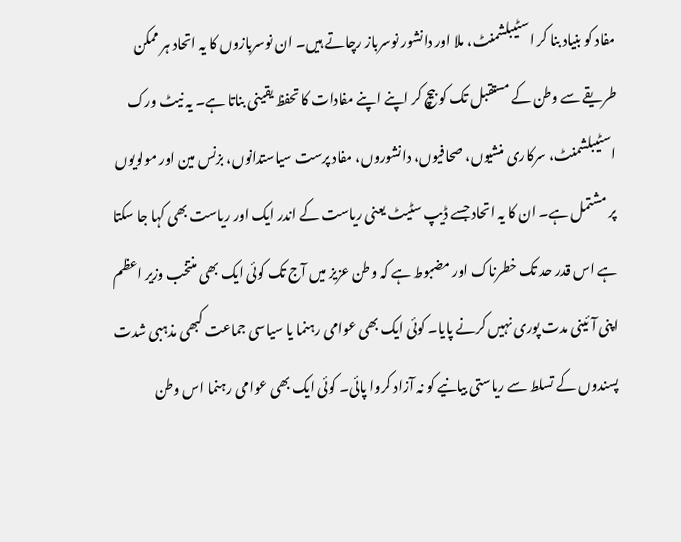مفاد کو بنیاد بنا کر اسٹیبلشمنٹ، ملا اور دانشور نوسرباز رچاتے ہیں۔ ان نوسربازوں کا یہ اتحاد ہر ممکن طریقے سے وطن کے مستقبل تک کو بیچ کر اپنے اپنے مفادات کا تحفظ یقینی بناتا ہے۔ یہ نیٹ ورک اسٹیبلشمنٹ، سرکاری منشیوں، صحافیوں، دانشوروں، مفاد پرست سیاستدانوں، بزنس مین اور مولویوں پر مشتمل ہے۔ ان کا یہ اتحاد جسے ڈیپ سٹیٹ یعنی ریاست کے اندر ایک اور ریاست بھی کہا جا سکتا ہے اس قدر حد تک خطرناک اور مضبوط ہے کہ وطن عزیز میں آج تک کوئی ایک بھی منتخب وزیر اعظم اپنی آئینی مدت پوری نہیں کرنے پایا۔ کوئی ایک بھی عوامی رہنما یا سیاسی جماعت کبھی مذہبی شدت پسندوں کے تسلط سے ریاستی بیانیے کو نہ آزاد کروا پائی۔ کوئی ایک بھی عوامی رہنما اس وطن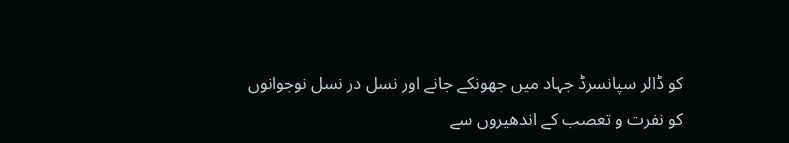کو ڈالر سپانسرڈ جہاد میں جھونکے جانے اور نسل در نسل نوجوانوں کو نفرت و تعصب کے اندھیروں سے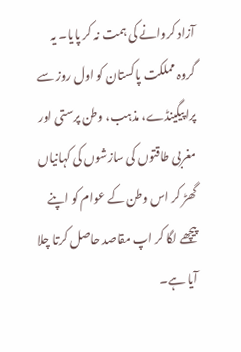آزاد کروانے کی ہمت نہ کر پایا۔ یہ گروہ مملکت پاکستان کو اول روز سے پراپیگینڈے، مذہب، وطن پرستی اور مغربی طاقتوں کی سازشوں کی کہانیاں گھڑ کر اس وطن کے عوام کو اپنے پیچھے لگا کر اپ مقاصد حاصل کرتا چلا آیا ہے۔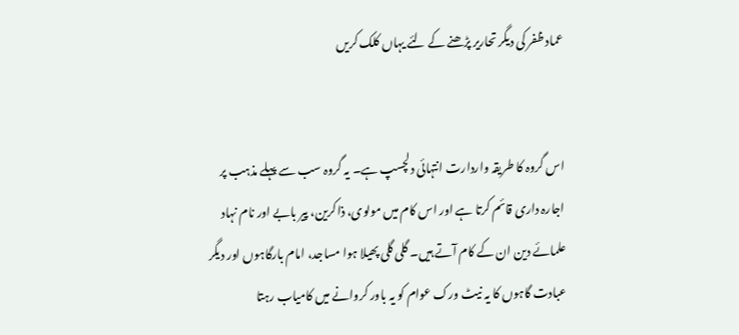عماد ظفر کی دیگر تحاریر پڑھنے کے لئے یہاں کلک کریں


اس گروہ کا طریقہ واردارت انتہائی دلچسپ ہے۔ یہ گروہ سب سے پہلے مذہب پر اجارہ داری قائم کرتا ہے اور اس کام میں مولوی، ذاکرین، پیر بابے اور نام نہاد علمائے دین ان کے کام آتے ہیں۔ گلی گلی پھیلا ہوا مساجد، امام بارگاہوں اور دیگر عبادت گاہوں کا یہ نیٹ ورک عوام کو یہ باور کروانے میں کامیاب رہتا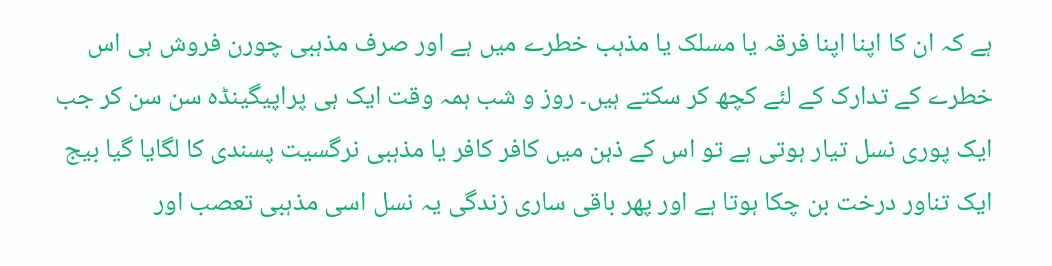ہے کہ ان کا اپنا اپنا فرقہ یا مسلک یا مذہب خطرے میں ہے اور صرف مذہبی چورن فروش ہی اس خطرے کے تدارک کے لئے کچھ کر سکتے ہیں۔ روز و شب ہمہ وقت ایک ہی پراپیگینڈہ سن سن کر جب ایک پوری نسل تیار ہوتی ہے تو اس کے ذہن میں کافر کافر یا مذہبی نرگسیت پسندی کا لگایا گیا بیج ایک تناور درخت بن چکا ہوتا ہے اور پھر باقی ساری زندگی یہ نسل اسی مذہبی تعصب اور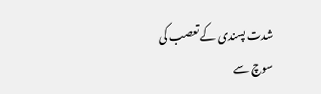شدت پسندی کے تعصب کی سوچ سے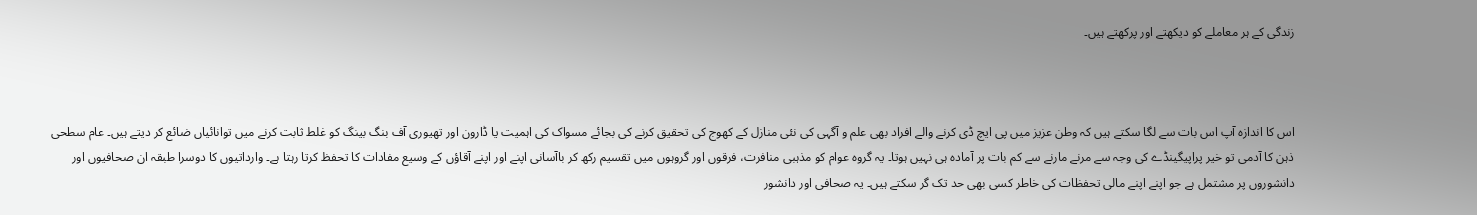زندگی کے ہر معاملے کو دیکھتے اور پرکھتے ہیں۔



اس کا اندازہ آپ اس بات سے لگا سکتے ہیں کہ وطن عزیز میں پی ایچ ڈی کرنے والے افراد بھی علم و آگہی کی نئی منازل کے کھوج کی تحقیق کرنے کی بجائے مسواک کی اہمیت یا ڈارون اور تھیوری آف بنگ بینگ کو غلط ثابت کرنے میں توانائیاں ضائع کر دیتے ہیں۔ عام سطحی ذہن کا آدمی تو خیر پراپیگینڈے کی وجہ سے مرنے مارنے سے کم بات پر آمادہ ہی نہیں ہوتا۔ یہ گروہ عوام کو مذہبی منافرت، فرقوں اور گروہوں میں تقسیم رکھ کر باآسانی اپنے اور اپنے آقاؤں کے وسیع مفادات کا تحفظ کرتا رہتا ہے۔ وارداتیوں کا دوسرا طبقہ ان صحافیوں اور دانشوروں پر مشتمل ہے جو اپنے اپنے مالی تحفظات کی خاطر کسی بھی حد تک گر سکتے ہیں۔ یہ صحافی اور دانشور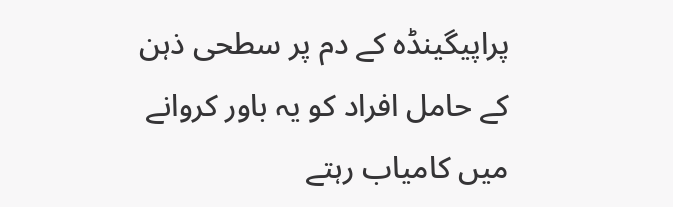پراپیگینڈہ کے دم پر سطحی ذہن کے حامل افراد کو یہ باور کروانے میں کامیاب رہتے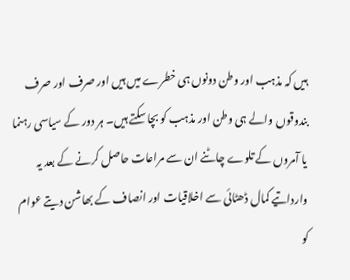ہیں کہ مذہب اور وطن دونوں ہی خطرے میں ہیں اور صرف اور صرف بندوقوں والے ہی وطن اور مذہب کو بچا سکتے ہیں۔ ہر دور کے سیاسی رہنما یا آمروں کے تلوے چاٹنے ان سے مراعات حاصل کرنے کے بعد یہ وارداتیے کمال ڈھٹائی سے اخلاقیات اور انصاف کے بھاشن دیتے عوام کو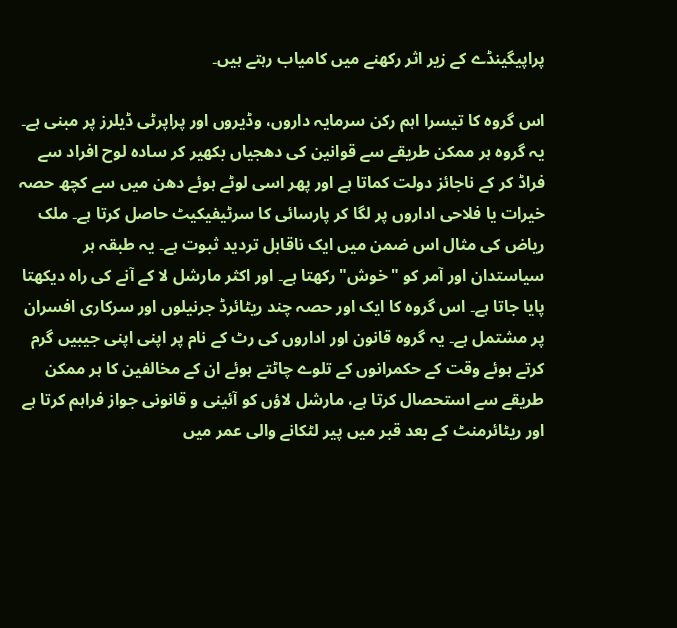پراپیگینڈے کے زیر اثر رکھنے میں کامیاب رہتے ہیں۔

اس گروہ کا تیسرا اہم رکن سرمایہ داروں، وڈیروں اور پراپرٹی ڈیلرز پر مبنی ہے۔ یہ گروہ ہر ممکن طریقے سے قوانین کی دھجیاں بکھیر کر سادہ لوح افراد سے فراڈ کر کے ناجائز دولت کماتا ہے اور پھر اسی لوٹے ہوئے دھن میں سے کچھ حصہ خیرات یا فلاحی اداروں پر لگا کر پارسائی کا سرٹیفیکیٹ حاصل کرتا ہے۔ ملک ریاض کی مثال اس ضمن میں ایک ناقابل تردید ثبوت ہے۔ یہ طبقہ ہر سیاستدان اور آمر کو "خوش" رکھتا ہے۔ اور اکثر مارشل لا کے آنے کی راہ دیکھتا پایا جاتا ہے۔ اس گروہ کا ایک اور حصہ چند ریٹائرڈ جرنیلوں اور سرکاری افسران پر مشتمل ہے۔ یہ گروہ قانون اور اداروں کی رٹ کے نام پر اپنی اپنی جیبیں گرم کرتے ہوئے وقت کے حکمرانوں کے تلوے چاٹتے ہوئے ان کے مخالفین کا ہر ممکن طریقے سے استحصال کرتا ہے، مارشل لاؤں کو آئینی و قانونی جواز فراہم کرتا ہے اور ریٹائرمنٹ کے بعد قبر میں پیر لٹکانے والی عمر میں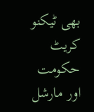بھی ٹیکنو کریٹ حکومت اور مارشل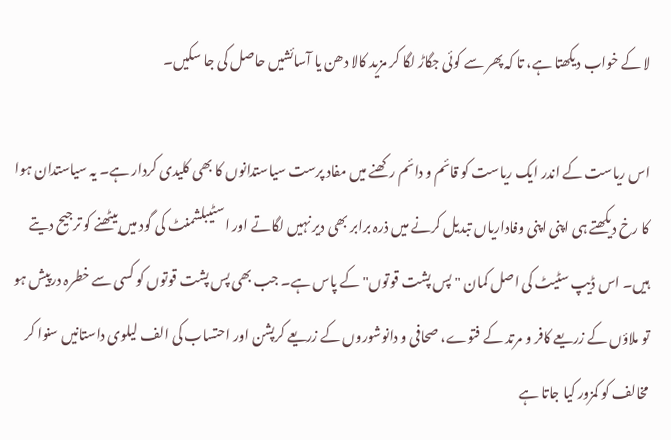لا کے خواب دیکھتا ہے، تا کہ پھر سے کوئی جگاڑ لگا کر مزید کالا دھن یا آسائشیں حاصل کی جا سکیں۔

اس ریاست کے اندر ایک ریاست کو قائم و دائم رکھنے میں مفاد پرست سیاستدانوں کا بھی کلیدی کردار ہے۔ یہ سیاستدان ہوا کا رخ دیکھتے ہی اپنی اپنی وفاداریاں تبدیل کرنے میں ذرہ برابر بھی دیر نہیں لگاتے اور اسٹیبلشمنٹ کی گود میں بیٹھنے کو ترجیح دیتے ہیں۔ اس ڈیپ سٹیٹ کی اصل کمان "پس پشت قوتوں" کے پاس ہے۔ جب بھی پس پشت قوتوں کو کسی سے خطرہ درپیش ہو تو ملاؤں کے زریعے کافر و مرتد کے فتوے، صحافی و دانوشوروں کے زریعے کرپشن اور احتساب کی الف لیلوی داستانیں سنوا کر مخالف کو کمزور کیا جاتا ہے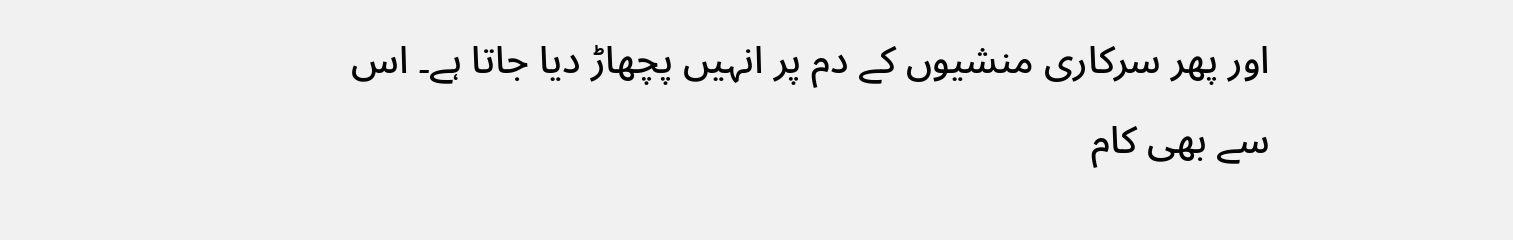اور پھر سرکاری منشیوں کے دم پر انہیں پچھاڑ دیا جاتا ہے۔ اس سے بھی کام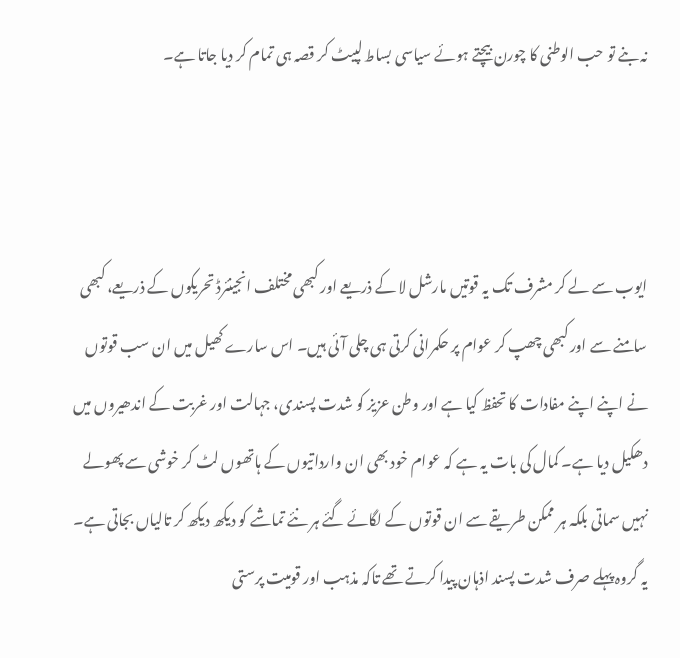نہ بنے تو حب الوطنی کا چورن بیچتے ہوئے سیاسی بساط لپیٹ کر قصہ ہی تمام کر دیا جاتا ہے۔



ایوب سے لے کر مشرف تک یہ قوتیں مارشل لا کے ذریعے اور کبھی مختلف انجینئرڈ تحریکوں کے ذریعے، کبھی سامنے سے اور کبھی چھپ کر عوام پر حکمرانی کرتی ہی چلی آئی ہیں۔ اس سارے کھیل میں ان سب قوتوں نے اپنے اپنے مفادات کا تحفظ کیا ہے اور وطن عزیز کو شدت پسندی، جہالت اور غربت کے اندھیروں میں دھکیل دیا ہے۔ کمال کی بات یہ ہے کہ عوام خود بھی ان وارداتیوں کے ہاتھوں لٹ کر خوشی سے پھولے نہیں سماتی بلکہ ہر ممکن طریقے سے ان قوتوں کے لگائے گئے ہر نئے تماشے کو دیکھ دیکھ کر تالیاں بجاتی ہے۔ یہ گروہ پہلے صرف شدت پسند اذہان پیدا کرتے تھے تاکہ مذہب اور قومیت پرستی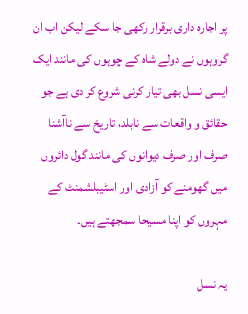پر اجارہ داری برقرار رکھی جا سکے لیکن اب ان گروہوں نے دولے شاہ کے چوہوں کی مانند ایک ایسی نسل بھی تیار کرنی شروع کر دی ہے جو حقائق و واقعات سے نابلد، تاریخ سے ناآشنا صرف اور صرف دیوانوں کی مانند گول دائروں میں گھومنے کو آزادی اور اسٹیبلشمنٹ کے مہروں کو اپنا مسیحا سمجھتے ہیں۔

یہ نسل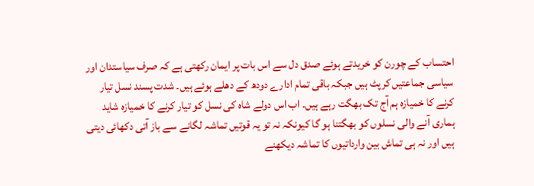احتساب کے چورن کو خریدتے ہوئے صدق دل سے اس بات پر ایمان رکھتی ہے کہ صرف سیاستدان اور سیاسی جماعتیں کرپٹ ہیں جبکہ باقی تمام ادارے دودھ کے دھلے ہوئے ہیں۔ شدت پسند نسل تیار کرنے کا خمیازہ ہم آج تک بھگت رہے ہیں۔ اب اس دولے شاہ کی نسل کو تیار کرنے کا خمیازہ شاید ہماری آنے والی نسلوں کو بھگتنا ہو گا کیونکہ نہ تو یہ قوتیں تماشہ لگانے سے باز آتی دکھائی دیتی ہیں اور نہ ہی تماش بین وارداتیوں کا تماشہ دیکھنے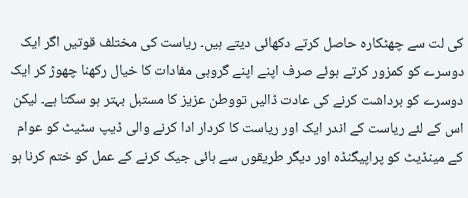کی لت سے چھٹکارہ حاصل کرتے دکھائی دیتے ہیں۔ ریاست کی مختلف قوتیں اگر ایک دوسرے کو کمزور کرتے ہوئے صرف اپنے اپنے گروہی مفادات کا خیال رکھنا چھوڑ کر ایک دوسرے کو برداشت کرنے کی عادت ڈالیں تووطن عزیز کا مستبل بہتر ہو سکتا ہے۔ لیکن اس کے لئے ریاست کے اندر ایک اور ریاست کا کردار ادا کرنے والی ڈیپ سٹیٹ کو عوام کے مینڈیٹ کو پراپیگنڈہ اور دیگر طریقوں سے ہائی جیک کرنے کے عمل کو ختم کرنا ہو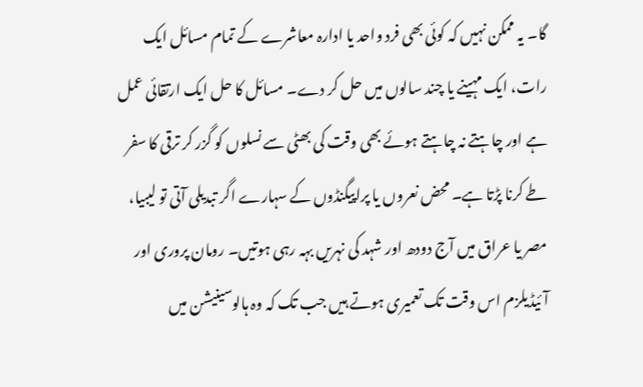گا۔ یہ ممکن نہیں کہ کوئی بھی فرد واحد یا ادارہ معاشرے کے تمام مسائل ایک رات، ایک مہینے یا چند سالوں میں حل کر دے۔ مسائل کا حل ایک ارتقائی عمل ہے اور چاہتے نہ چاہتے ہوئے بھی وقت کی بھٹی سے نسلوں کو گزر کر ترقی کا سفر طے کرنا پڑتا ہے۔ محض نعروں یا پراپیگنڈوں کے سہارے اگر تبدیلی آتی تو لیبیا، مصر یا عراق میں آج دودھ اور شہد کی نہریں بہہ رہی ہوتیں۔ رومان پروری اور آئیڈیلزم اس وقت تک تعمیری ہوتے ہیں جب تک کہ وہ ہالوسینیشن میں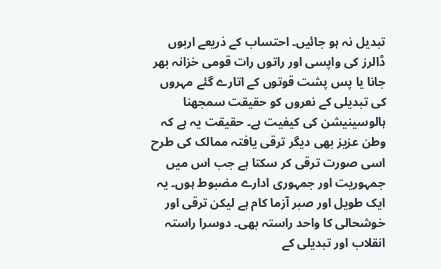تبدیل نہ ہو جائیں۔ احتساب کے ذریعے اربوں ڈالرز کی واپسی اور راتوں رات قومی خزانہ بھر جانا یا پس پشت قوتوں کے اتارے گئے مہروں کی تبدیلی کے نعروں کو حقیقت سمجھنا ہالوسینیشن کی کیفیت ہے۔ حقیقت یہ ہے کہ وطن عزیز بھی دیگر ترقی یافتہ ممالک کی طرح اسی صورت ترقی کر سکتا ہے جب اس میں جمہوریت اور جمہوری ادارے مضبوط ہوں۔ یہ ایک طویل اور صبر آزما کام ہے لیکن ترقی اور خوشحالی کا واحد راستہ بھی۔ دوسرا راستہ انقلاب اور تبدیلی کے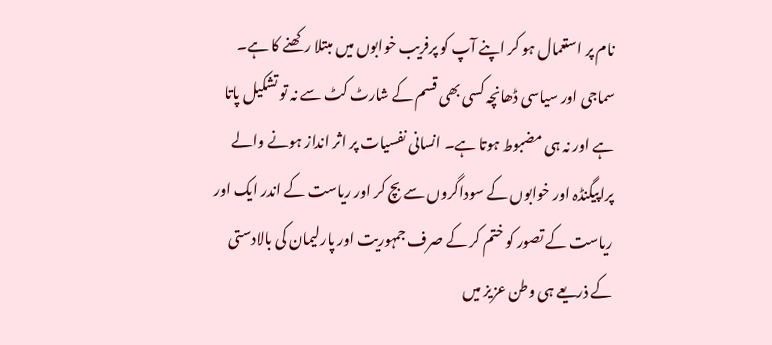نام پر استعمال ہو کر اپنے آپ کو پرفریب خوابوں میں مبتلا رکھنے کا ہے۔ سماجی اور سیاسی ڈھانچہ کسی بھی قسم کے شارٹ کٹ سے نہ تو تشکیل پاتا ہے اور نہ ہی مضبوط ہوتا ہے۔ انسانی نفسیات پر اثر انداز ہونے والے پراپیگنڈہ اور خوابوں کے سوداگروں سے بچ کر اور ریاست کے اندر ایک اور ریاست کے تصور کو ختم کر کے صرف جمہوریت اور پارلیمان کی بالادستی کے ذریعے ہی وطن عزیز میں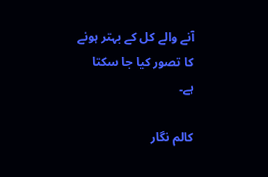آنے والے کل کے بہتر ہونے کا تصور کیا جا سکتا ہے۔

کالم نگار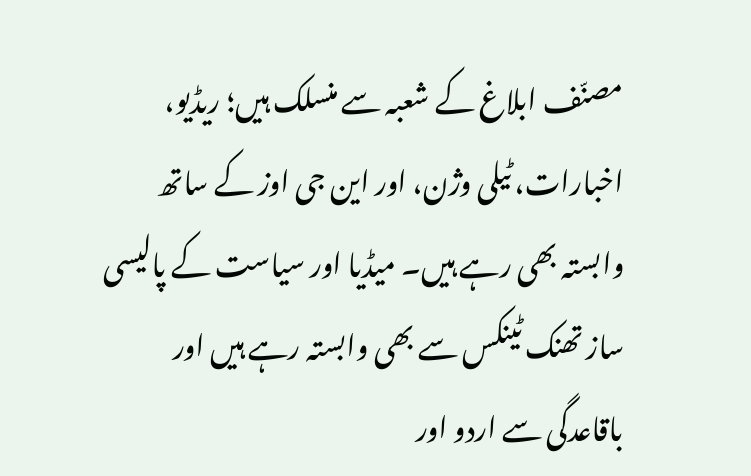مصنّف ابلاغ کے شعبہ سے منسلک ہیں؛ ریڈیو، اخبارات، ٹیلی وژن، اور این جی اوز کے ساتھ وابستہ بھی رہے ہیں۔ میڈیا اور سیاست کے پالیسی ساز تھنک ٹینکس سے بھی وابستہ رہے ہیں اور باقاعدگی سے اردو اور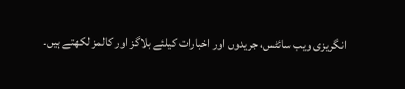انگریزی ویب سائٹس، جریدوں اور اخبارات کیلئے بلاگز اور کالمز لکھتے ہیں۔